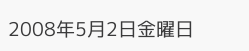2008年5月2日金曜日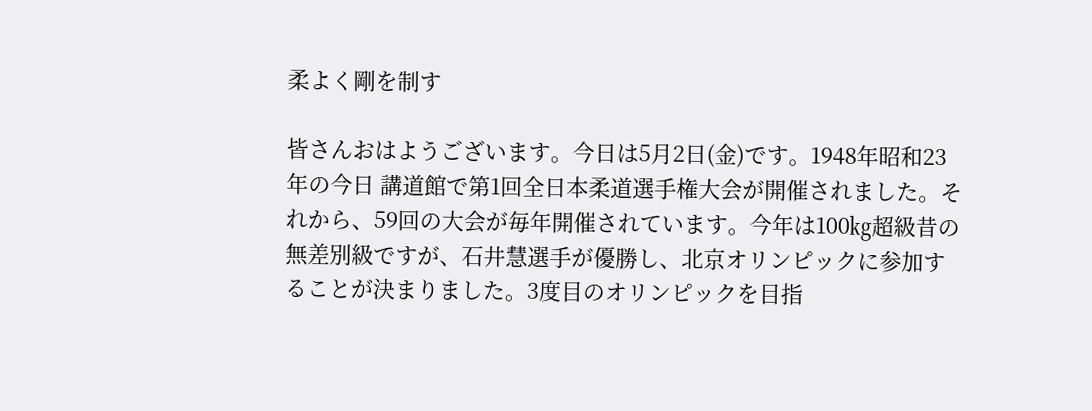柔よく剛を制す

皆さんおはようございます。今日は5月2日(金)です。1948年昭和23年の今日 講道館で第1回全日本柔道選手権大会が開催されました。それから、59回の大会が毎年開催されています。今年は100㎏超級昔の無差別級ですが、石井慧選手が優勝し、北京オリンピックに参加することが決まりました。3度目のオリンピックを目指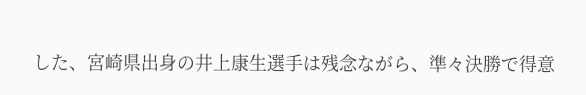した、宮崎県出身の井上康生選手は残念ながら、準々決勝で得意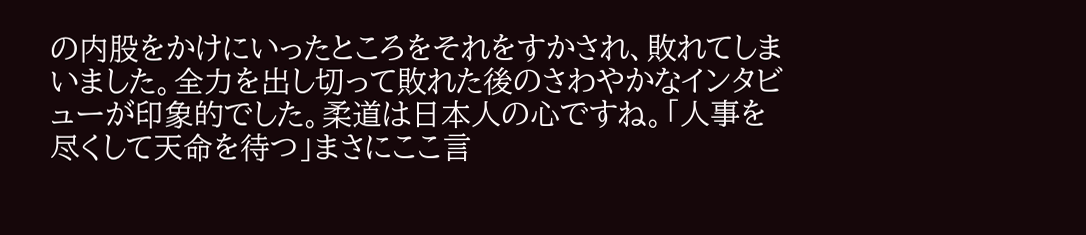の内股をかけにいったところをそれをすかされ、敗れてしまいました。全力を出し切って敗れた後のさわやかなインタビューが印象的でした。柔道は日本人の心ですね。「人事を尽くして天命を待つ」まさにここ言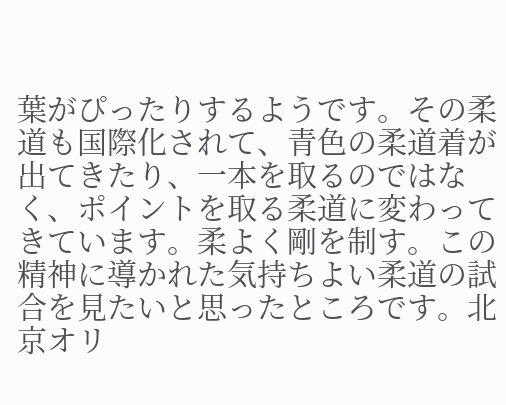葉がぴったりするようです。その柔道も国際化されて、青色の柔道着が出てきたり、一本を取るのではなく、ポイントを取る柔道に変わってきています。柔よく剛を制す。この精神に導かれた気持ちよい柔道の試合を見たいと思ったところです。北京オリ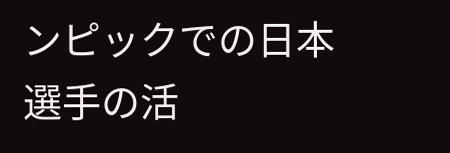ンピックでの日本選手の活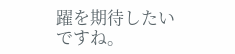躍を期待したいですね。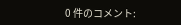0 件のコメント: